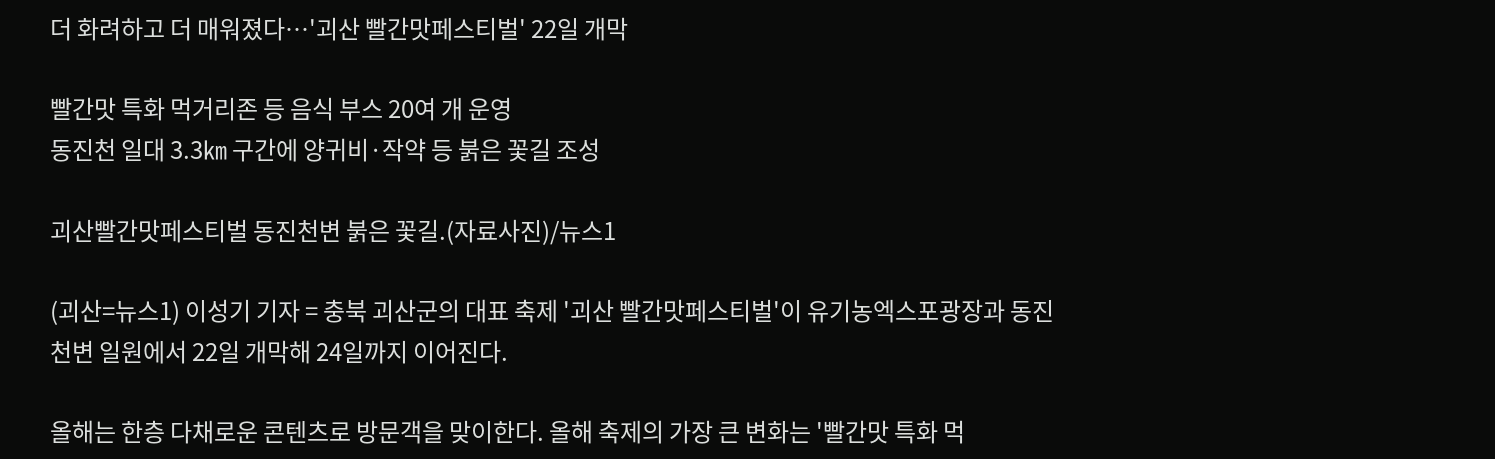더 화려하고 더 매워졌다…'괴산 빨간맛페스티벌' 22일 개막

빨간맛 특화 먹거리존 등 음식 부스 20여 개 운영
동진천 일대 3.3㎞ 구간에 양귀비·작약 등 붉은 꽃길 조성

괴산빨간맛페스티벌 동진천변 붉은 꽃길.(자료사진)/뉴스1

(괴산=뉴스1) 이성기 기자 = 충북 괴산군의 대표 축제 '괴산 빨간맛페스티벌'이 유기농엑스포광장과 동진천변 일원에서 22일 개막해 24일까지 이어진다.

올해는 한층 다채로운 콘텐츠로 방문객을 맞이한다. 올해 축제의 가장 큰 변화는 '빨간맛 특화 먹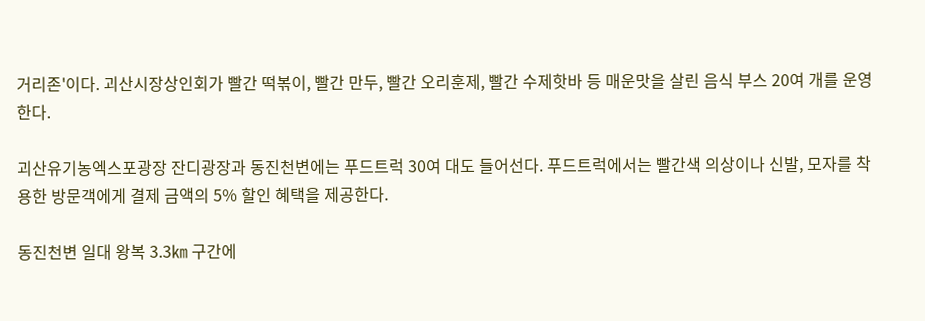거리존'이다. 괴산시장상인회가 빨간 떡볶이, 빨간 만두, 빨간 오리훈제, 빨간 수제핫바 등 매운맛을 살린 음식 부스 20여 개를 운영한다.

괴산유기농엑스포광장 잔디광장과 동진천변에는 푸드트럭 30여 대도 들어선다. 푸드트럭에서는 빨간색 의상이나 신발, 모자를 착용한 방문객에게 결제 금액의 5% 할인 혜택을 제공한다.

동진천변 일대 왕복 3.3㎞ 구간에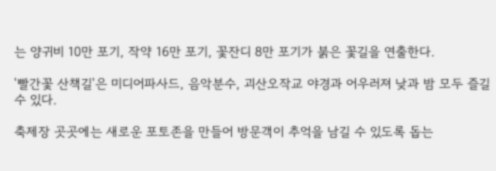는 양귀비 10만 포기, 작약 16만 포기, 꽃잔디 8만 포기가 붉은 꽃길을 연출한다.

'빨간꽃 산책길'은 미디어파사드, 음악분수, 괴산오작교 야경과 어우러져 낮과 밤 모두 즐길 수 있다.

축제장 곳곳에는 새로운 포토존을 만들어 방문객이 추억을 남길 수 있도록 돕는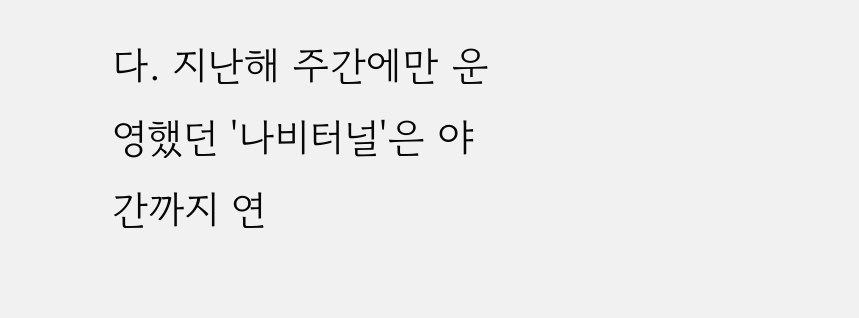다. 지난해 주간에만 운영했던 '나비터널'은 야간까지 연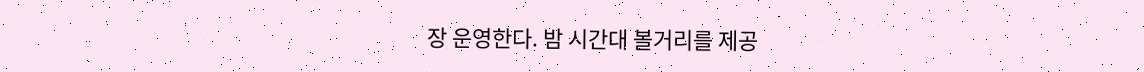장 운영한다. 밤 시간대 볼거리를 제공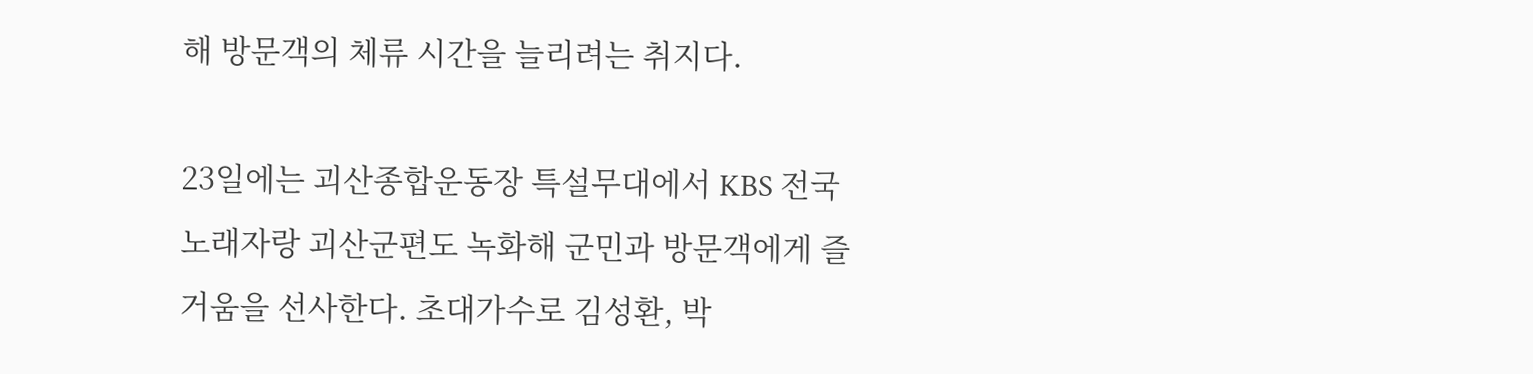해 방문객의 체류 시간을 늘리려는 취지다.

23일에는 괴산종합운동장 특설무대에서 KBS 전국노래자랑 괴산군편도 녹화해 군민과 방문객에게 즐거움을 선사한다. 초대가수로 김성환, 박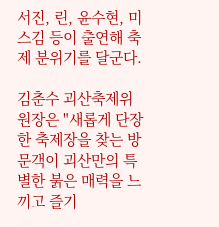서진, 린, 윤수현, 미스김 등이 출연해 축제 분위기를 달군다.

김춘수 괴산축제위원장은 "새롭게 단장한 축제장을 찾는 방문객이 괴산만의 특별한 붉은 매력을 느끼고 즐기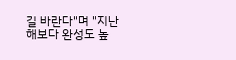길 바란다"며 "지난해보다 완성도 높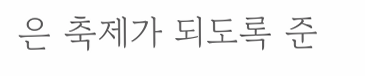은 축제가 되도록 준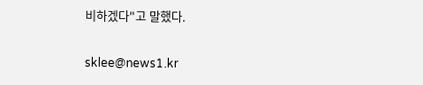비하겠다"고 말했다.

sklee@news1.kr